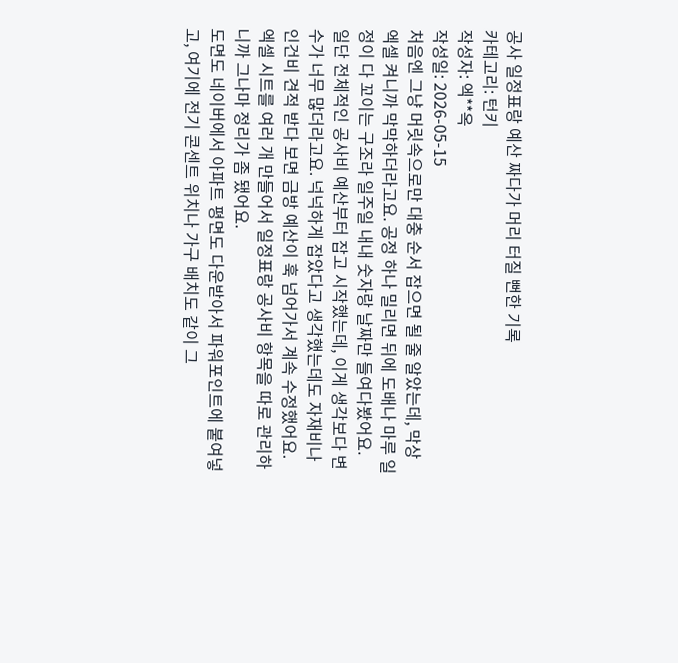공사 일정표랑 예산 짜다가 머리 터질 뻔한 기록
카테고리: 턴키
작성자: 엑**옥
작성일: 2026-05-15
처음엔 그냥 머릿속으로만 대충 순서 잡으면 될 줄 알았는데, 막상 엑셀 켜니까 막막하더라고요. 공정 하나 밀리면 뒤에 도배나 마루 일정이 다 꼬이는 구조라 일주일 내내 숫자랑 날짜만 들여다봤어요.
일단 전체적인 공사비 예산부터 잡고 시작했는데, 이게 생각보다 변수가 너무 많더라고요. 넉넉하게 잡았다고 생각했는데도 자재비나 인건비 견적 받다 보면 금방 예산이 훅 넘어가서 계속 수정했어요. 엑셀 시트를 여러 개 만들어서 일정표랑 공사비 항목을 따로 관리하니까 그나마 정리가 좀 됐어요.
도면도 네이버에서 아파트 평면도 다운받아서 파워포인트에 붙여넣고, 여기에 전기 콘센트 위치나 가구 배치도 같이 그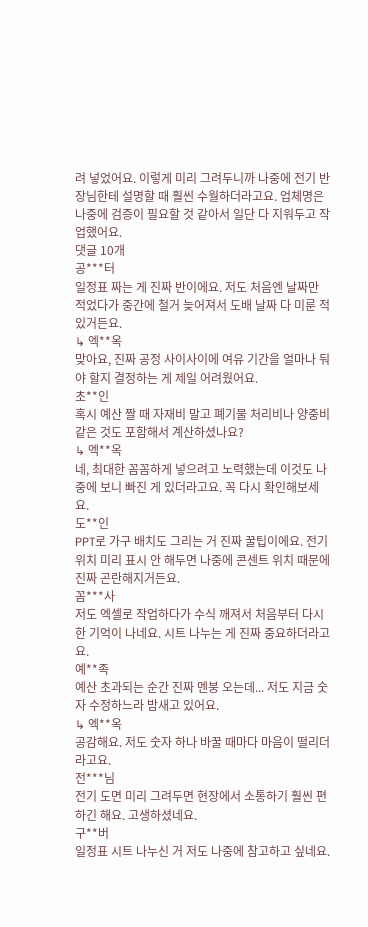려 넣었어요. 이렇게 미리 그려두니까 나중에 전기 반장님한테 설명할 때 훨씬 수월하더라고요. 업체명은 나중에 검증이 필요할 것 같아서 일단 다 지워두고 작업했어요.
댓글 10개
공***터
일정표 짜는 게 진짜 반이에요. 저도 처음엔 날짜만 적었다가 중간에 철거 늦어져서 도배 날짜 다 미룬 적 있거든요.
↳ 엑**옥
맞아요, 진짜 공정 사이사이에 여유 기간을 얼마나 둬야 할지 결정하는 게 제일 어려웠어요.
초**인
혹시 예산 짤 때 자재비 말고 폐기물 처리비나 양중비 같은 것도 포함해서 계산하셨나요?
↳ 엑**옥
네, 최대한 꼼꼼하게 넣으려고 노력했는데 이것도 나중에 보니 빠진 게 있더라고요. 꼭 다시 확인해보세요.
도**인
PPT로 가구 배치도 그리는 거 진짜 꿀팁이에요. 전기 위치 미리 표시 안 해두면 나중에 콘센트 위치 때문에 진짜 곤란해지거든요.
꼼***사
저도 엑셀로 작업하다가 수식 깨져서 처음부터 다시 한 기억이 나네요. 시트 나누는 게 진짜 중요하더라고요.
예**족
예산 초과되는 순간 진짜 멘붕 오는데... 저도 지금 숫자 수정하느라 밤새고 있어요.
↳ 엑**옥
공감해요. 저도 숫자 하나 바꿀 때마다 마음이 떨리더라고요.
전***님
전기 도면 미리 그려두면 현장에서 소통하기 훨씬 편하긴 해요. 고생하셨네요.
구**버
일정표 시트 나누신 거 저도 나중에 참고하고 싶네요.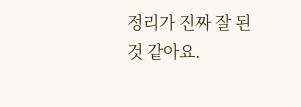정리가 진짜 잘 된 것 같아요.